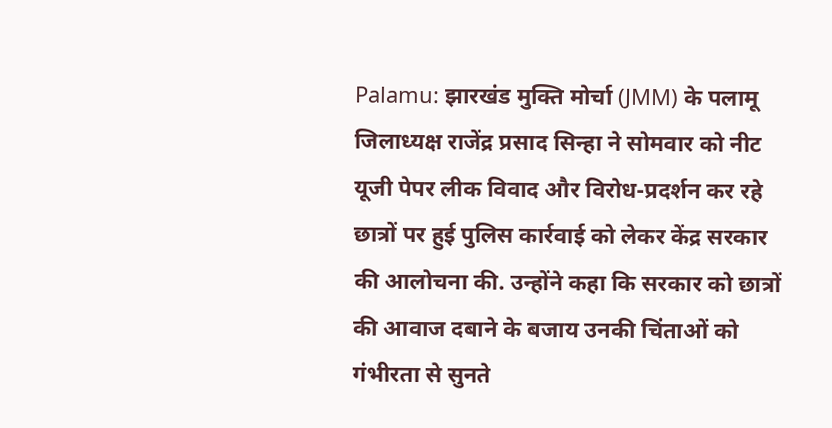Palamu: झारखंड मुक्ति मोर्चा (JMM) के पलामू जिलाध्यक्ष राजेंद्र प्रसाद सिन्हा ने सोमवार को नीट यूजी पेपर लीक विवाद और विरोध-प्रदर्शन कर रहे छात्रों पर हुई पुलिस कार्रवाई को लेकर केंद्र सरकार की आलोचना की. उन्होंने कहा कि सरकार को छात्रों की आवाज दबाने के बजाय उनकी चिंताओं को गंभीरता से सुनते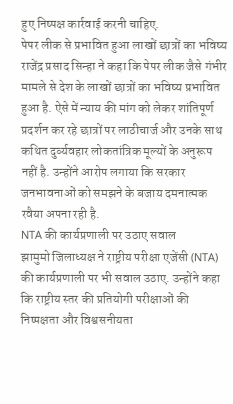हुए निष्पक्ष कार्रवाई करनी चाहिए.
पेपर लीक से प्रभावित हुआ लाखों छात्रों का भविष्य
राजेंद्र प्रसाद सिन्हा ने कहा कि पेपर लीक जैसे गंभीर मामले से देश के लाखों छात्रों का भविष्य प्रभावित हुआ है. ऐसे में न्याय की मांग को लेकर शांतिपूर्ण प्रदर्शन कर रहे छात्रों पर लाठीचार्ज और उनके साथ कथित दुर्व्यवहार लोकतांत्रिक मूल्यों के अनुरूप नहीं है. उन्होंने आरोप लगाया कि सरकार जनभावनाओं को समझने के बजाय दमनात्मक रवैया अपना रही है.
NTA की कार्यप्रणाली पर उठाए सवाल
झामुमो जिलाध्यक्ष ने राष्ट्रीय परीक्षा एजेंसी (NTA) की कार्यप्रणाली पर भी सवाल उठाए. उन्होंने कहा कि राष्ट्रीय स्तर की प्रतियोगी परीक्षाओं की निष्पक्षता और विश्वसनीयता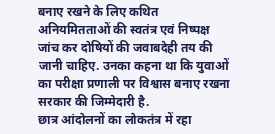बनाए रखने के लिए कथित अनियमितताओं की स्वतंत्र एवं निष्पक्ष जांच कर दोषियों की जवाबदेही तय की जानी चाहिए. उनका कहना था कि युवाओं का परीक्षा प्रणाली पर विश्वास बनाए रखना सरकार की जिम्मेदारी है.
छात्र आंदोलनों का लोकतंत्र में रहा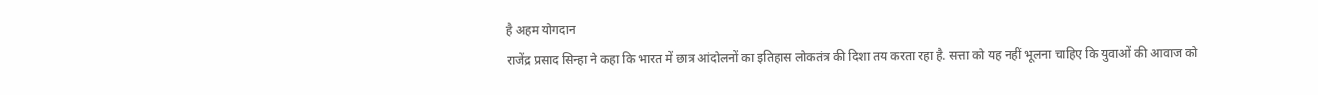है अहम योगदान
राजेंद्र प्रसाद सिन्हा ने कहा कि भारत में छात्र आंदोलनों का इतिहास लोकतंत्र की दिशा तय करता रहा है. सत्ता को यह नहीं भूलना चाहिए कि युवाओं की आवाज को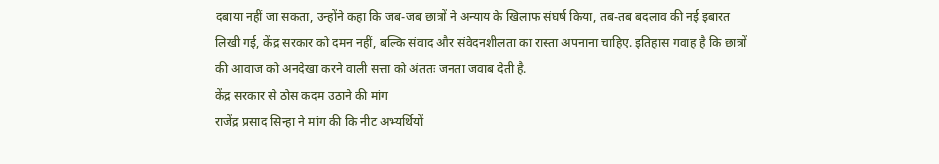दबाया नहीं जा सकता, उन्होंने कहा कि जब-जब छात्रों ने अन्याय के खिलाफ संघर्ष किया, तब-तब बदलाव की नई इबारत लिखी गई, केंद्र सरकार को दमन नहीं, बल्कि संवाद और संवेदनशीलता का रास्ता अपनाना चाहिए. इतिहास गवाह है कि छात्रों की आवाज को अनदेखा करने वाली सत्ता को अंततः जनता जवाब देती है.
केंद्र सरकार से ठोस कदम उठाने की मांग
राजेंद्र प्रसाद सिन्हा ने मांग की कि नीट अभ्यर्थियों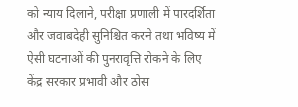को न्याय दिलाने, परीक्षा प्रणाली में पारदर्शिता और जवाबदेही सुनिश्चित करने तथा भविष्य में ऐसी घटनाओं की पुनरावृत्ति रोकने के लिए केंद्र सरकार प्रभावी और ठोस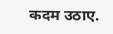कदम उठाए.